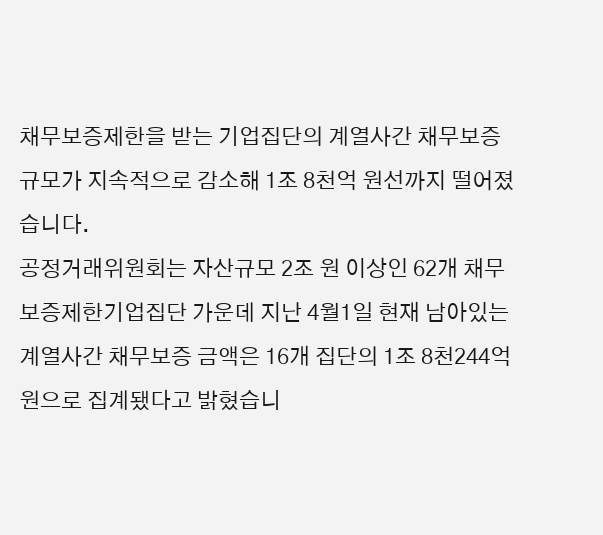채무보증제한을 받는 기업집단의 계열사간 채무보증 규모가 지속적으로 감소해 1조 8천억 원선까지 떨어졌습니다.
공정거래위원회는 자산규모 2조 원 이상인 62개 채무보증제한기업집단 가운데 지난 4월1일 현재 남아있는 계열사간 채무보증 금액은 16개 집단의 1조 8천244억 원으로 집계됐다고 밝혔습니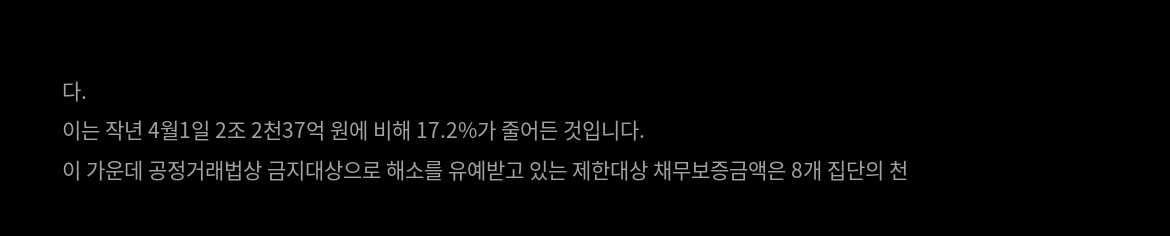다.
이는 작년 4월1일 2조 2천37억 원에 비해 17.2%가 줄어든 것입니다.
이 가운데 공정거래법상 금지대상으로 해소를 유예받고 있는 제한대상 채무보증금액은 8개 집단의 천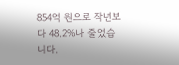854억 원으로 작년보다 48.2%나 줄었습니다.